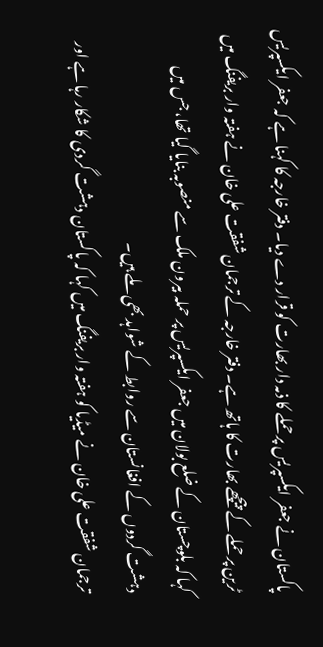پاکستان نے جعفر ایکسپریس پر حملے کا ذمہ دار بھارت کو قرار دے دیا۔ دفتر خارجہ کا کہنا ہے کہ جعفر ایکسپریس ٹرین پر حملے کے پیچھے بھارت کا ہاتھ ہے۔ دفتر خارجہ کے ترجمان شفقت علی خان نے ہفتہ وار بریفنگ میں کہا کہ بلوچستان کے ضلع بولان میں جعفر ایکسپریس پر حملہ بیرون ملک سے منصوبہ بنایا گیا تھا، جس میں دہشت گردوں کے افغانستان سے روابط کے شواہد بھی ملے ہیں۔
ترجمان شفقت علی خان نے میڈیا کو ہفتہ وار بریفنگ میں کہا کہ پاکستان دہشت گردی کا شکار رہا ہے اور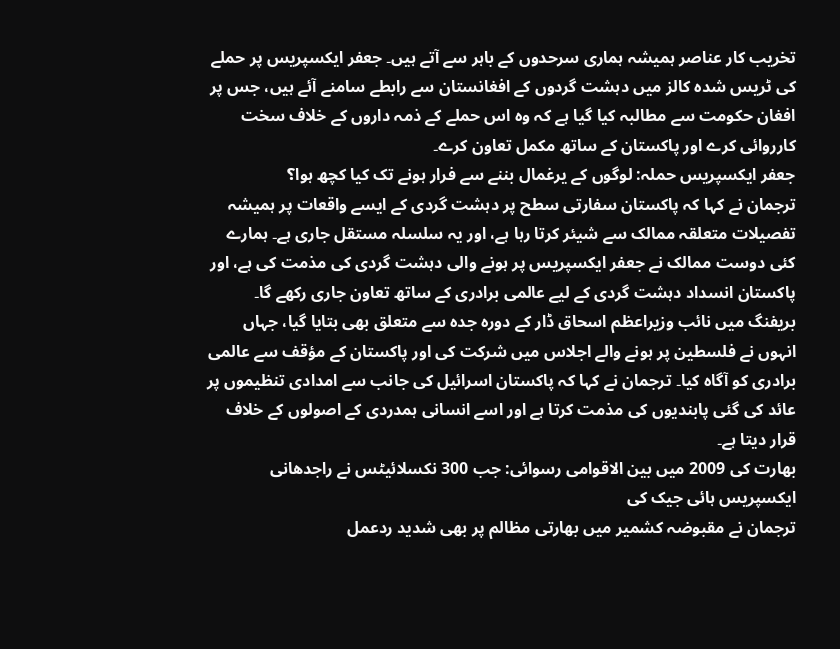تخریب کار عناصر ہمیشہ ہماری سرحدوں کے باہر سے آتے ہیں۔ جعفر ایکسپریس پر حملے کی ٹریس شدہ کالز میں دہشت گردوں کے افغانستان سے رابطے سامنے آئے ہیں، جس پر افغان حکومت سے مطالبہ کیا گیا ہے کہ وہ اس حملے کے ذمہ داروں کے خلاف سخت کارروائی کرے اور پاکستان کے ساتھ مکمل تعاون کرے۔
جعفر ایکسپریس حملہ: لوگوں کے یرغمال بننے سے فرار ہونے تک کیا کچھ ہوا؟
ترجمان نے کہا کہ پاکستان سفارتی سطح پر دہشت گردی کے ایسے واقعات پر ہمیشہ تفصیلات متعلقہ ممالک سے شیئر کرتا رہا ہے، اور یہ سلسلہ مستقل جاری ہے۔ ہمارے کئی دوست ممالک نے جعفر ایکسپریس پر ہونے والی دہشت گردی کی مذمت کی ہے، اور پاکستان انسداد دہشت گردی کے لیے عالمی برادری کے ساتھ تعاون جاری رکھے گا۔
بریفنگ میں نائب وزیراعظم اسحاق ڈار کے دورہ جدہ سے متعلق بھی بتایا گیا، جہاں انہوں نے فلسطین پر ہونے والے اجلاس میں شرکت کی اور پاکستان کے مؤقف سے عالمی برادری کو آگاہ کیا۔ ترجمان نے کہا کہ پاکستان اسرائیل کی جانب سے امدادی تنظیموں پر عائد کی گئی پابندیوں کی مذمت کرتا ہے اور اسے انسانی ہمدردی کے اصولوں کے خلاف قرار دیتا ہے۔
بھارت کی 2009 میں بین الاقوامی رسوائی: جب 300 نکسلائیٹس نے راجدھانی ایکسپریس ہائی جیک کی
ترجمان نے مقبوضہ کشمیر میں بھارتی مظالم پر بھی شدید ردعمل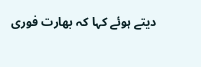دیتے ہوئے کہا کہ بھارت فوری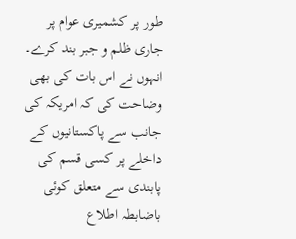طور پر کشمیری عوام پر جاری ظلم و جبر بند کرے۔ انہوں نے اس بات کی بھی وضاحت کی کہ امریکہ کی جانب سے پاکستانیوں کے داخلے پر کسی قسم کی پابندی سے متعلق کوئی باضابطہ اطلاع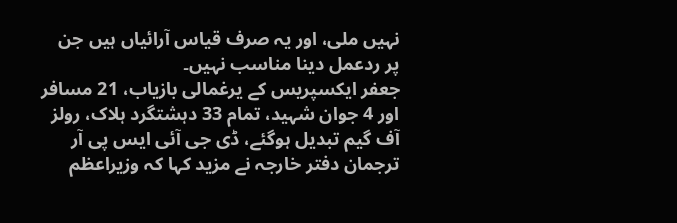نہیں ملی، اور یہ صرف قیاس آرائیاں ہیں جن پر ردعمل دینا مناسب نہیں۔
جعفر ایکسپریس کے یرغمالی بازیاب، 21 مسافر اور 4 جوان شہید، تمام 33 دہشتگرد ہلاک، رولز آف گیم تبدیل ہوگئے، ڈی جی آئی ایس پی آر
ترجمان دفتر خارجہ نے مزید کہا کہ وزیراعظم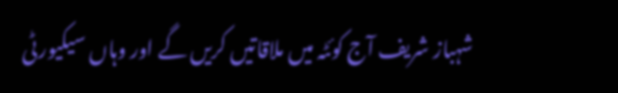شہباز شریف آج کوئٹہ میں ملاقاتیں کریں گے اور وہاں سیکیورٹی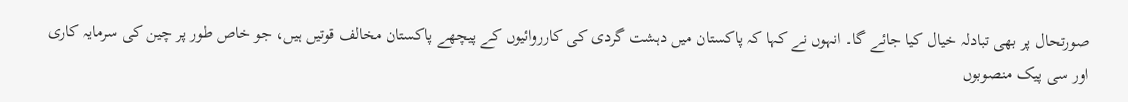صورتحال پر بھی تبادلہ خیال کیا جائے گا۔ انہوں نے کہا کہ پاکستان میں دہشت گردی کی کارروائیوں کے پیچھے پاکستان مخالف قوتیں ہیں، جو خاص طور پر چین کی سرمایہ کاری اور سی پیک منصوبوں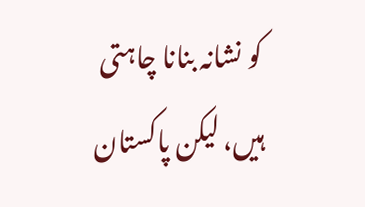کو نشانہ بنانا چاہتی ہیں، لیکن پاکستان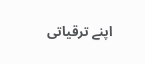اپنے ترقیاتی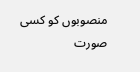منصوبوں کو کسی صورت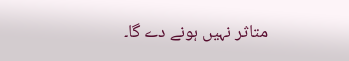متاثر نہیں ہونے دے گا۔